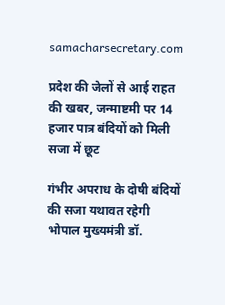samacharsecretary.com

प्रदेश की जेलों से आई राहत की खबर, जन्माष्टमी पर 14 हजार पात्र बंदियों को मिली सजा में छूट

गंभीर अपराध के दोषी बंदियों की सजा यथावत रहेगी भोपाल मुख्यमंत्री डॉ.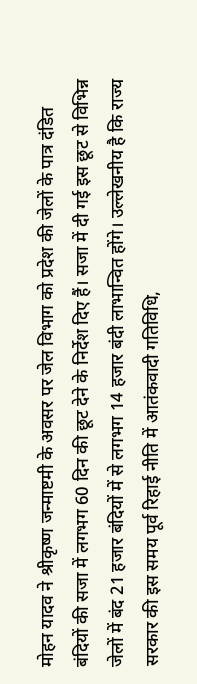मोहन यादव ने श्रीकृष्ण जन्माष्टमी के अवसर पर जेल विभाग को प्रदेश की जेलों के पात्र दंडित बंदियों की सजा में लगभग 60 दिन की छूट देने के निर्देश दिए हैं। सजा में दी गई इस छूट से विभिन्न जेलों में बंद 21 हजार बंदियों में से लगभग 14 हजार बंदी लाभान्वित होंगे। उल्लेखनीय है कि राज्य सरकार की इस समय पूर्व रिहाई नीति में आतंकवादी गतिविधि,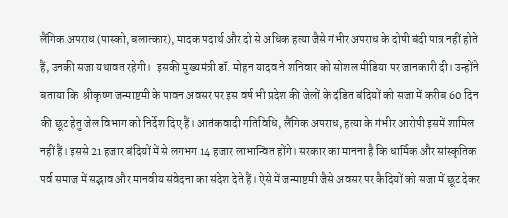लैंगिक अपराध (पास्को, बलात्कार), मादक पदार्थ और दो से अधिक हत्या जैसे गंभीर अपराध के दोषी बंदी पात्र नहीं होते हैं, उनकी सजा यथावत रहेगी।  इसकी मुख्यमंत्री डॉ. मोहन यादव ने शनिवार को सोशल मीडिया पर जानकारी दी। उन्होंने बताया कि  श्रीकृष्ण जन्माष्टमी के पावन अवसर पर इस वर्ष भी प्रदेश की जेलों के दंडित बंदियों को सजा में करीब 60 दिन की छूट हेतु जेल विभाग को निर्देश दिए हैं। आतंकवादी गतिविधि, लैंगिक अपराध, हत्या के गंभीर आरोपी इसमें शामिल नहीं हैं। इससे 21 हजार बंदियों में से लगभग 14 हजार लाभान्वित होंगे। सरकार का मानना है कि धार्मिक और सांस्कृतिक पर्व समाज में सद्भाव और मानवीय संवेदना का संदेश देते हैं। ऐसे में जन्माष्टमी जैसे अवसर पर कैदियों को सजा में छूट देकर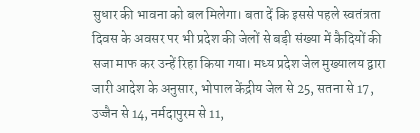सुधार की भावना को बल मिलेगा। बता दें कि इससे पहले स्वतंत्रता दिवस के अवसर पर भी प्रदेश की जेलों से बड़ी संख्या में कैदियों की सजा माफ कर उन्हें रिहा किया गया। मध्य प्रदेश जेल मुख्यालय द्वारा जारी आदेश के अनुसार, भोपाल केंद्रीय जेल से 25, सतना से 17, उज्जैन से 14, नर्मदापुरम से 11,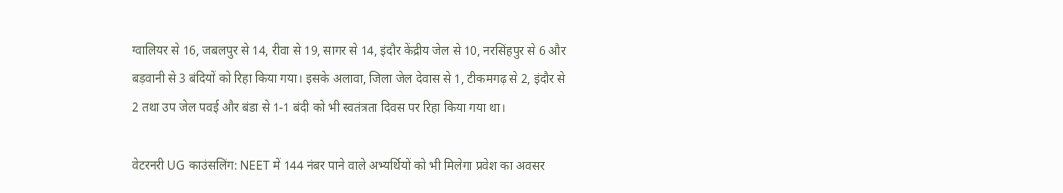ग्वालियर से 16, जबलपुर से 14, रीवा से 19, सागर से 14, इंदौर केंद्रीय जेल से 10, नरसिंहपुर से 6 और बड़वानी से 3 बंदियों को रिहा किया गया। इसके अलावा, जिला जेल देवास से 1, टीकमगढ़ से 2, इंदौर से 2 तथा उप जेल पवई और बंडा से 1-1 बंदी को भी स्वतंत्रता दिवस पर रिहा किया गया था।

वेटरनरी UG काउंसलिंग: NEET में 144 नंबर पाने वाले अभ्यर्थियों को भी मिलेगा प्रवेश का अवसर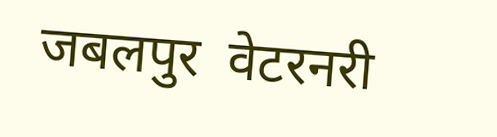जबलपुर  वेटरनरी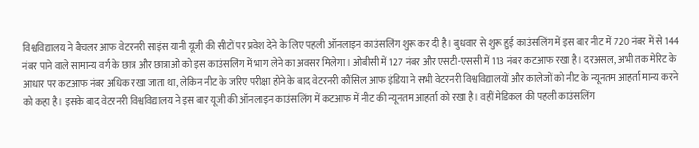विश्वविद्यालय ने बैचलर आफ वेटरनरी साइंस यानी यूजी की सीटों पर प्रवेश देने के लिए पहली ऑनलाइन काउंसलिंग शुरू कर दी है। बुधवार से शुरू हुई काउंसलिंग में इस बार नीट में 720 नंबर में से 144 नंबर पाने वाले सामान्य वर्ग के छात्र और छात्राओं को इस काउंसलिंग में भाग लेने का अवसर मिलेगा। ओबीसी में 127 नंबर और एसटी-एससी में 113 नंबर कटआफ रखा है। दरअसल, अभी तक मेरिट के आधार पर कटआफ नंबर अधिक रखा जाता था, लेकिन नीट के जरिए परीक्षा होने के बाद वेटरनरी कौंसिल आफ इंडिया ने सभी वेटरनरी विश्वविद्यालयों और कालेजों को नीट के न्यूनतम आहर्ता मान्य करने को कहा है। इसके बाद वेटरनरी विश्वविद्यालय ने इस बार यूजी की ऑनलाइन काउंसलिंग में कटआफ में नीट की न्यूनतम आहर्ता को रखा है। वहीं मेडिकल की पहली काउंसलिंग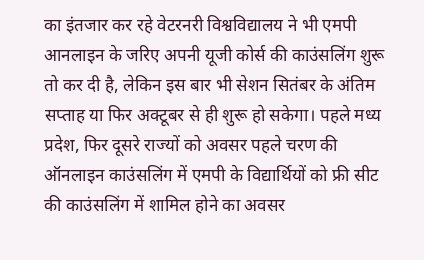का इंतजार कर रहे वेटरनरी विश्वविद्यालय ने भी एमपी आनलाइन के जरिए अपनी यूजी कोर्स की काउंसलिंग शुरू तो कर दी है, लेकिन इस बार भी सेशन सितंबर के अंतिम सप्ताह या फिर अक्टूबर से ही शुरू हो सकेगा। पहले मध्य प्रदेश, फिर दूसरे राज्यों को अवसर पहले चरण की ऑनलाइन काउंसलिंग में एमपी के विद्यार्थियों को फ्री सीट की काउंसलिंग में शामिल होने का अवसर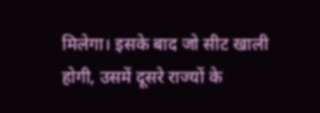मिलेगा। इसके बाद जो सीट खाली होगी, उसमें दूसरे राज्यों के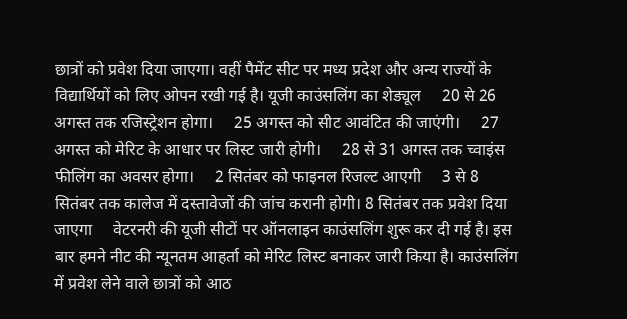छात्रों को प्रवेश दिया जाएगा। वहीं पैमेंट सीट पर मध्य प्रदेश और अन्य राज्यों के विद्यार्थियों को लिए ओपन रखी गई है। यूजी काउंसलिंग का शेड्यूल     20 से 26 अगस्त तक रजिस्ट्रेशन होगा।     25 अगस्त को सीट आवंटित की जाएंगी।     27 अगस्त को मेरिट के आधार पर लिस्ट जारी होगी।     28 से 31 अगस्त तक च्वाइंस फीलिंग का अवसर होगा।     2 सितंबर को फाइनल रिजल्ट आएगी     3 से 8 सितंबर तक कालेज में दस्तावेजों की जांच करानी होगी। 8 सितंबर तक प्रवेश दिया जाएगा     वेटरनरी की यूजी सीटों पर ऑनलाइन काउंसलिंग शुरू कर दी गई है। इस बार हमने नीट की न्यूनतम आहर्ता को मेरिट लिस्ट बनाकर जारी किया है। काउंसलिंग में प्रवेश लेने वाले छात्रों को आठ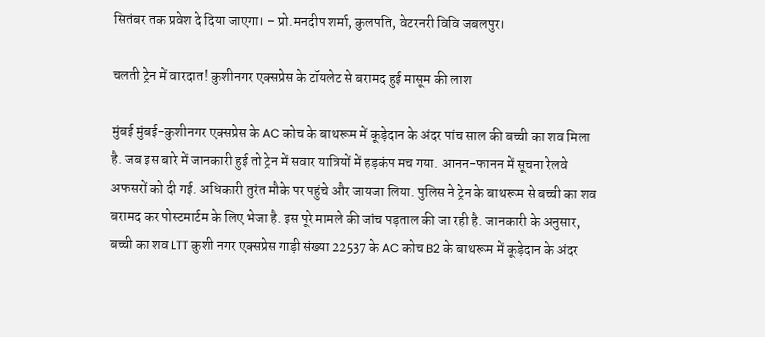सितंबर तक प्रवेश दे दिया जाएगा। – प्रो.मनदीप शर्मा, कुलपति, वेटरनरी विवि जबलपुर।

चलती ट्रेन में वारदात! कुशीनगर एक्सप्रेस के टॉयलेट से बरामद हुई मासूम की लाश

मुंबई मुंबई-कुशीनगर एक्सप्रेस के AC कोच के बाथरूम में कूड़ेदान के अंदर पांच साल की बच्ची का शव मिला है. जब इस बारे में जानकारी हुई तो ट्रेन में सवार यात्रियों में हड़कंप मच गया. आनन-फानन में सूचना रेलवे अफसरों को दी गई. अधिकारी तुरंत मौके पर पहुंचे और जायजा लिया. पुलिस ने ट्रेन के बाथरूम से बच्ची का शव बरामद कर पोस्टमार्टम के लिए भेजा है. इस पूरे मामले की जांच पड़ताल की जा रही है. जानकारी के अनुसार, बच्ची का शव LTT कुशी नगर एक्सप्रेस गाड़ी संख्या 22537 के AC कोच B2 के बाथरूम में कूड़ेदान के अंदर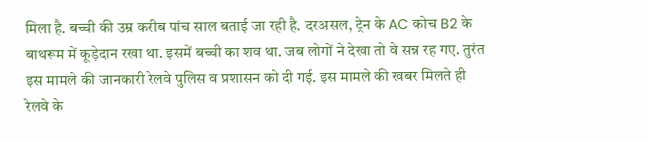मिला है. बच्ची की उम्र करीब पांच साल बताई जा रही है. दरअसल, ट्रेन के AC कोच B2 के बाथरूम में कूड़ेदान रखा था. इसमें बच्ची का शव था. जब लोगों ने देखा तो वे सन्न रह गए. तुरंत इस मामले की जानकारी रेलवे पुलिस व प्रशासन को दी गई. इस मामले की खबर मिलते ही रेलवे के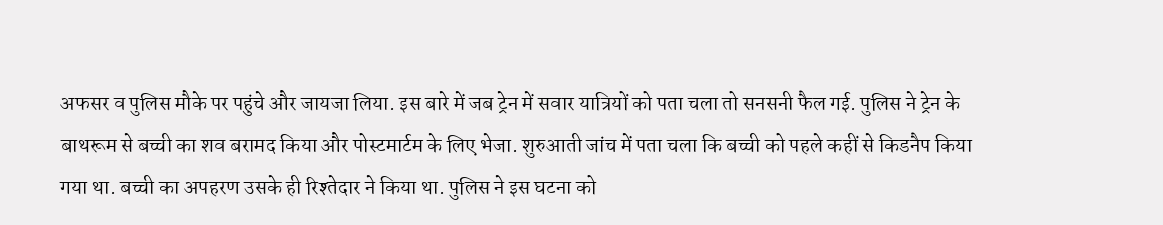अफसर व पुलिस मौके पर पहुंचे और जायजा लिया. इस बारे में जब ट्रेन में सवार यात्रियों को पता चला तो सनसनी फैल गई. पुलिस ने ट्रेन के बाथरूम से बच्ची का शव बरामद किया और पोस्टमार्टम के लिए भेजा. शुरुआती जांच में पता चला कि बच्ची को पहले कहीं से किडनैप किया गया था. बच्ची का अपहरण उसके ही रिश्तेदार ने किया था. पुलिस ने इस घटना को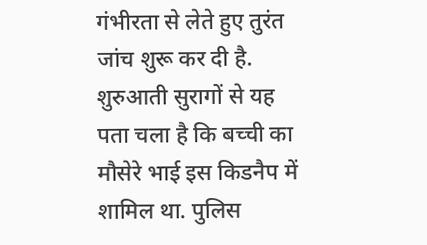गंभीरता से लेते हुए तुरंत जांच शुरू कर दी है. शुरुआती सुरागों से यह पता चला है कि बच्ची का मौसेरे भाई इस किडनैप में शामिल था. पुलिस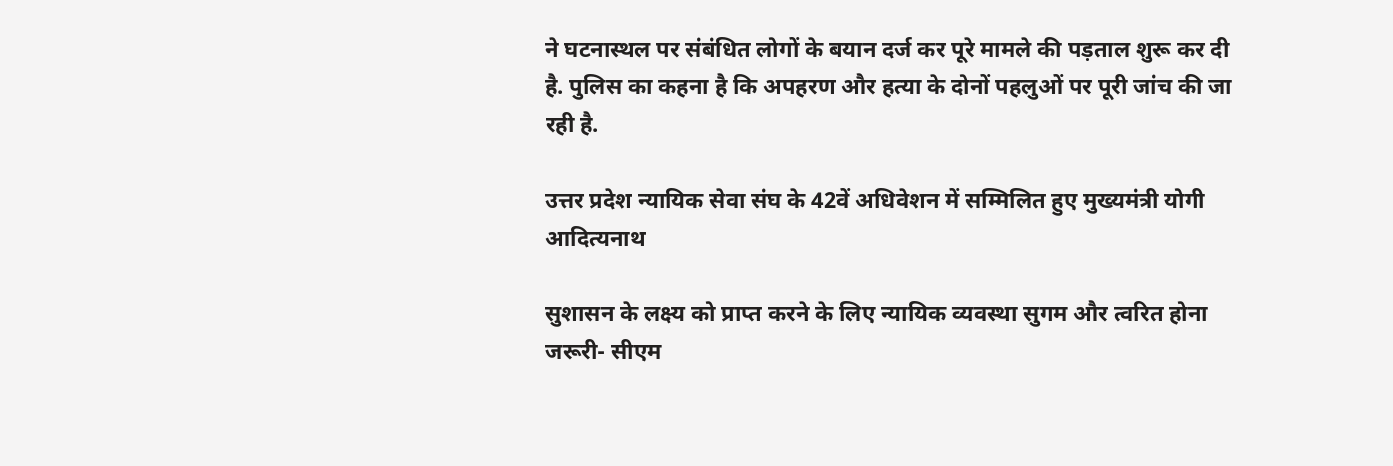ने घटनास्थल पर संबंधित लोगों के बयान दर्ज कर पूरे मामले की पड़ताल शुरू कर दी है. पुलिस का कहना है कि अपहरण और हत्या के दोनों पहलुओं पर पूरी जांच की जा रही है.

उत्तर प्रदेश न्यायिक सेवा संघ के 42वें अधिवेशन में सम्मिलित हुए मुख्यमंत्री योगी आदित्यनाथ

सुशासन के लक्ष्य को प्राप्त करने के लिए न्यायिक व्यवस्था सुगम और त्वरित होना जरूरी- सीएम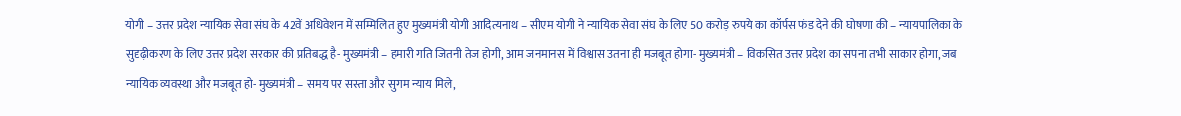योगी – उत्तर प्रदेश न्यायिक सेवा संघ के 42वें अधिवेशन में सम्मिलित हुए मुख्यमंत्री योगी आदित्यनाथ – सीएम योगी ने न्यायिक सेवा संघ के लिए 50 करोड़ रुपये का कॉर्पस फंड देने की घोषणा की – न्यायपालिका के सुदृढ़ीकरण के लिए उत्तर प्रदेश सरकार की प्रतिबद्ध है- मुख्यमंत्री – हमारी गति जितनी तेज होगी, आम जनमानस में विश्वास उतना ही मजबूत होगा- मुख्यमंत्री – विकसित उत्तर प्रदेश का सपना तभी साकार होगा, जब न्यायिक व्यवस्था और मजबूत हो- मुख्यमंत्री – समय पर सस्ता और सुगम न्याय मिले,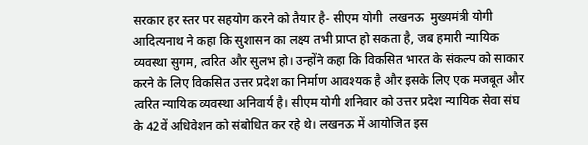सरकार हर स्तर पर सहयोग करने को तैयार है- सीएम योगी  लखनऊ  मुख्यमंत्री योगी आदित्यनाथ ने कहा कि सुशासन का लक्ष्य तभी प्राप्त हो सकता है, जब हमारी न्यायिक व्यवस्था सुगम, त्वरित और सुलभ हो। उन्होंने कहा कि विकसित भारत के संकल्प को साकार करने के लिए विकसित उत्तर प्रदेश का निर्माण आवश्यक है और इसके लिए एक मजबूत और त्वरित न्यायिक व्यवस्था अनिवार्य है। सीएम योगी शनिवार को उत्तर प्रदेश न्यायिक सेवा संघ के 42वें अधिवेशन को संबोधित कर रहे थे। लखनऊ में आयोजित इस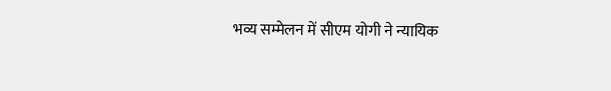भव्य सम्मेलन में सीएम योगी ने न्यायिक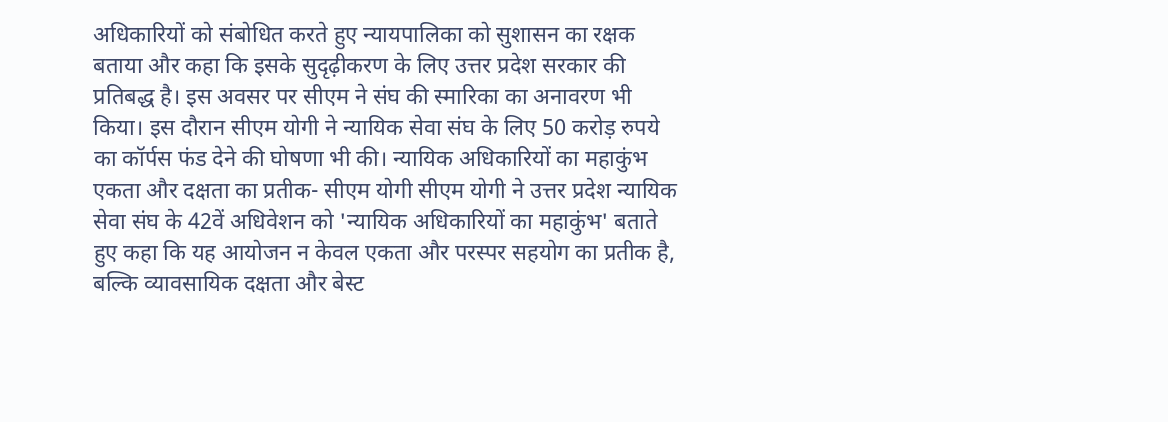अधिकारियों को संबोधित करते हुए न्यायपालिका को सुशासन का रक्षक बताया और कहा कि इसके सुदृढ़ीकरण के लिए उत्तर प्रदेश सरकार की प्रतिबद्ध है। इस अवसर पर सीएम ने संघ की स्मारिका का अनावरण भी किया। इस दौरान सीएम योगी ने न्यायिक सेवा संघ के लिए 50 करोड़ रुपये का कॉर्पस फंड देने की घोषणा भी की। न्यायिक अधिकारियों का महाकुंभ एकता और दक्षता का प्रतीक- सीएम योगी सीएम योगी ने उत्तर प्रदेश न्यायिक सेवा संघ के 42वें अधिवेशन को 'न्यायिक अधिकारियों का महाकुंभ' बताते हुए कहा कि यह आयोजन न केवल एकता और परस्पर सहयोग का प्रतीक है, बल्कि व्यावसायिक दक्षता और बेस्ट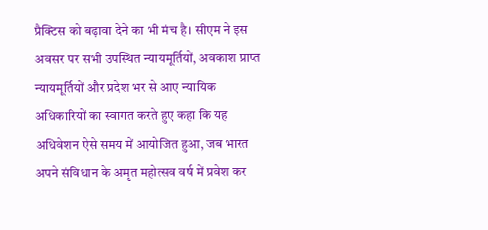प्रैक्टिस को बढ़ावा देने का भी मंच है। सीएम ने इस अवसर पर सभी उपस्थित न्यायमूर्तियों, अवकाश प्राप्त न्यायमूर्तियों और प्रदेश भर से आए न्यायिक अधिकारियों का स्वागत करते हुए कहा कि यह अधिवेशन ऐसे समय में आयोजित हुआ, जब भारत अपने संविधान के अमृत महोत्सव वर्ष में प्रवेश कर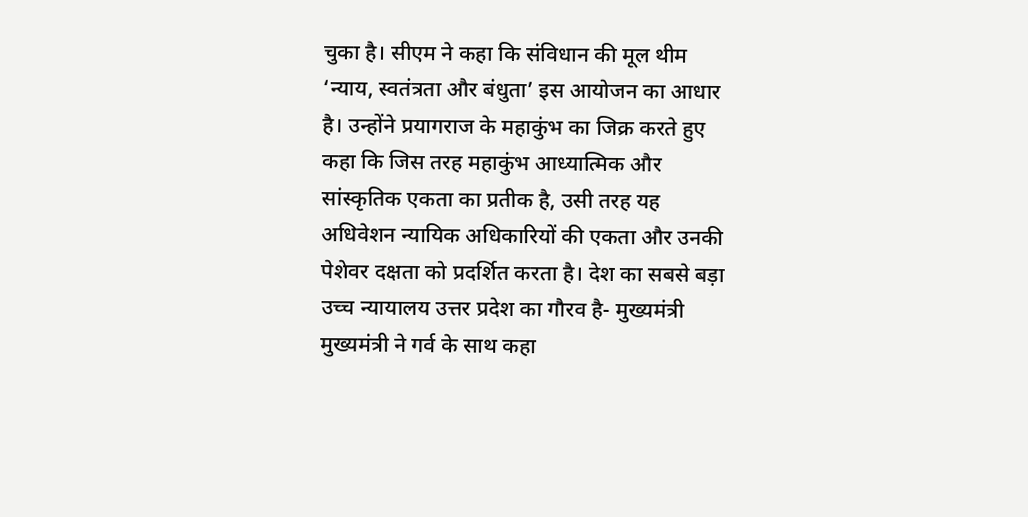चुका है। सीएम ने कहा कि संविधान की मूल थीम ‘न्याय, स्वतंत्रता और बंधुता’ इस आयोजन का आधार है। उन्होंने प्रयागराज के महाकुंभ का जिक्र करते हुए कहा कि जिस तरह महाकुंभ आध्यात्मिक और सांस्कृतिक एकता का प्रतीक है, उसी तरह यह अधिवेशन न्यायिक अधिकारियों की एकता और उनकी पेशेवर दक्षता को प्रदर्शित करता है। देश का सबसे बड़ा उच्च न्यायालय उत्तर प्रदेश का गौरव है- मुख्यमंत्री मुख्यमंत्री ने गर्व के साथ कहा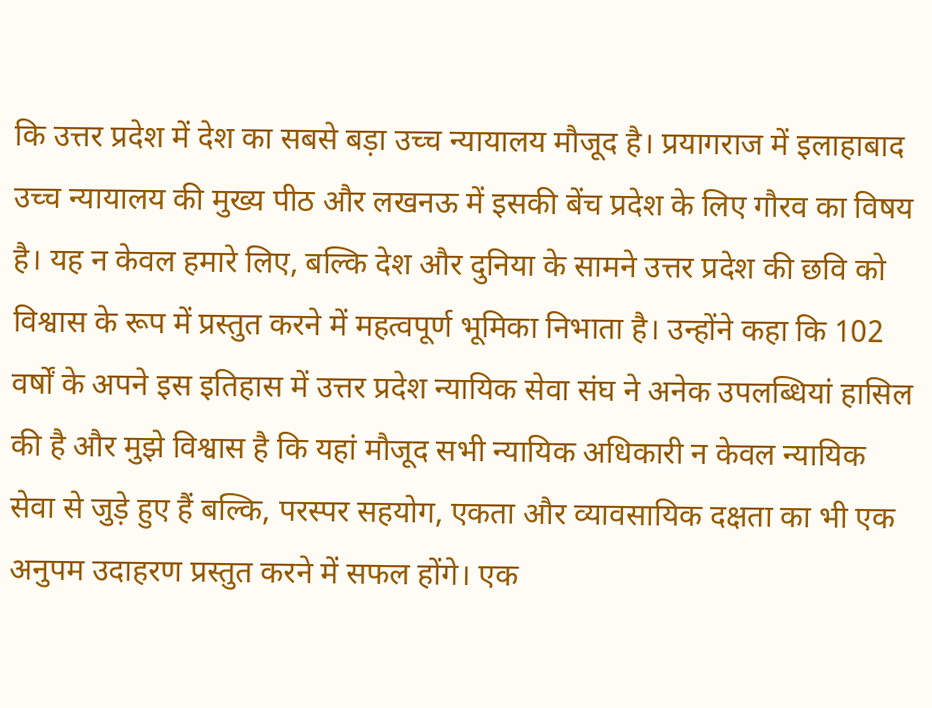कि उत्तर प्रदेश में देश का सबसे बड़ा उच्च न्यायालय मौजूद है। प्रयागराज में इलाहाबाद उच्च न्यायालय की मुख्य पीठ और लखनऊ में इसकी बेंच प्रदेश के लिए गौरव का विषय है। यह न केवल हमारे लिए, बल्कि देश और दुनिया के सामने उत्तर प्रदेश की छवि को विश्वास के रूप में प्रस्तुत करने में महत्वपूर्ण भूमिका निभाता है। उन्होंने कहा कि 102 वर्षों के अपने इस इतिहास में उत्तर प्रदेश न्यायिक सेवा संघ ने अनेक उपलब्धियां हासिल की है और मुझे विश्वास है कि यहां मौजूद सभी न्यायिक अधिकारी न केवल न्यायिक सेवा से जुड़े हुए हैं बल्कि, परस्पर सहयोग, एकता और व्यावसायिक दक्षता का भी एक अनुपम उदाहरण प्रस्तुत करने में सफल होंगे। एक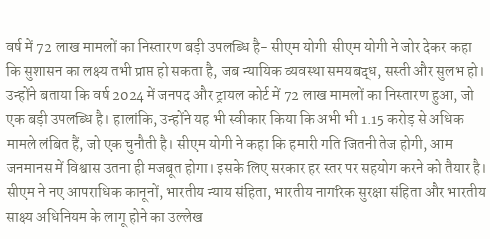वर्ष में 72 लाख मामलों का निस्तारण बड़ी उपलब्धि है- सीएम योगी  सीएम योगी ने जोर देकर कहा कि सुशासन का लक्ष्य तभी प्राप्त हो सकता है, जब न्यायिक व्यवस्था समयबद्ध, सस्ती और सुलभ हो। उन्होंने बताया कि वर्ष 2024 में जनपद और ट्रायल कोर्ट में 72 लाख मामलों का निस्तारण हुआ, जो एक बड़ी उपलब्धि है। हालांकि, उन्होंने यह भी स्वीकार किया कि अभी भी 1.15 करोड़ से अधिक मामले लंबित हैं, जो एक चुनौती है। सीएम योगी ने कहा कि हमारी गति जितनी तेज होगी, आम जनमानस में विश्वास उतना ही मजबूत होगा। इसके लिए सरकार हर स्तर पर सहयोग करने को तैयार है। सीएम ने नए आपराधिक कानूनों, भारतीय न्याय संहिता, भारतीय नागरिक सुरक्षा संहिता और भारतीय साक्ष्य अधिनियम के लागू होने का उल्लेख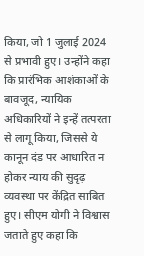किया, जो 1 जुलाई 2024 से प्रभावी हुए। उन्होंने कहा कि प्रारंभिक आशंकाओं के बावजूद, न्यायिक अधिकारियों ने इन्हें तत्परता से लागू किया, जिससे ये कानून दंड पर आधारित न होकर न्याय की सुदृढ़ व्यवस्था पर केंद्रित साबित हुए। सीएम योगी ने विश्वास जताते हुए कहा कि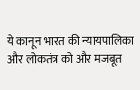ये कानून भारत की न्यायपालिका और लोकतंत्र को और मजबूत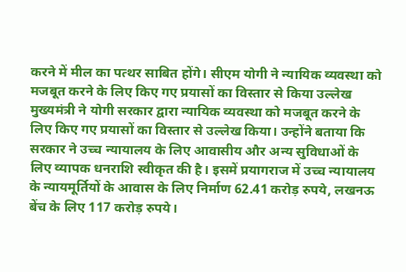करने में मील का पत्थर साबित होंगे। सीएम योगी ने न्यायिक व्यवस्था को मजबूत करने के लिए किए गए प्रयासों का विस्तार से किया उल्लेख  मुख्यमंत्री ने योगी सरकार द्वारा न्यायिक व्यवस्था को मजबूत करने के लिए किए गए प्रयासों का विस्तार से उल्लेख किया। उन्होंने बताया कि सरकार ने उच्च न्यायालय के लिए आवासीय और अन्य सुविधाओं के लिए व्यापक धनराशि स्वीकृत की है। इसमें प्रयागराज में उच्च न्यायालय के न्यायमूर्तियों के आवास के लिए निर्माण 62.41 करोड़ रुपये, लखनऊ बेंच के लिए 117 करोड़ रुपये।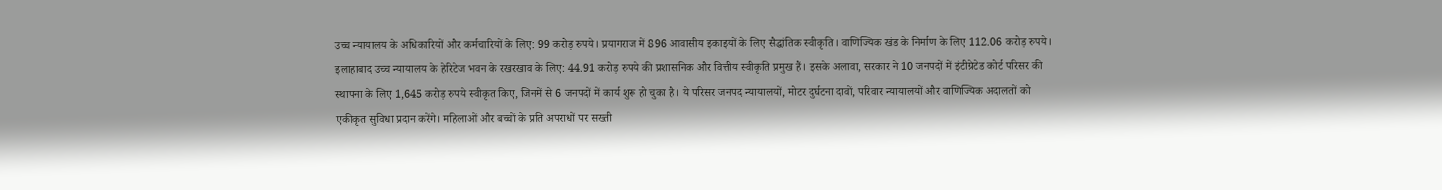उच्च न्यायालय के अधिकारियों और कर्मचारियों के लिए: 99 करोड़ रुपये। प्रयागराज में 896 आवासीय इकाइयों के लिए सैद्धांतिक स्वीकृति। वाणिज्यिक खंड के निर्माण के लिए 112.06 करोड़ रुपये। इलाहाबाद उच्च न्यायालय के हेरिटेज भवन के रखरखाव के लिए: 44.91 करोड़ रुपये की प्रशासनिक और वित्तीय स्वीकृति प्रमुख हैं। इसके अलावा, सरकार ने 10 जनपदों में इंटीग्रेटेड कोर्ट परिसर की स्थापना के लिए 1,645 करोड़ रुपये स्वीकृत किए, जिनमें से 6 जनपदों में कार्य शुरू हो चुका है। ये परिसर जनपद न्यायालयों, मोटर दुर्घटना दावों, परिवार न्यायालयों और वाणिज्यिक अदालतों को एकीकृत सुविधा प्रदान करेंगे। महिलाओं और बच्चों के प्रति अपराधों पर सख्ती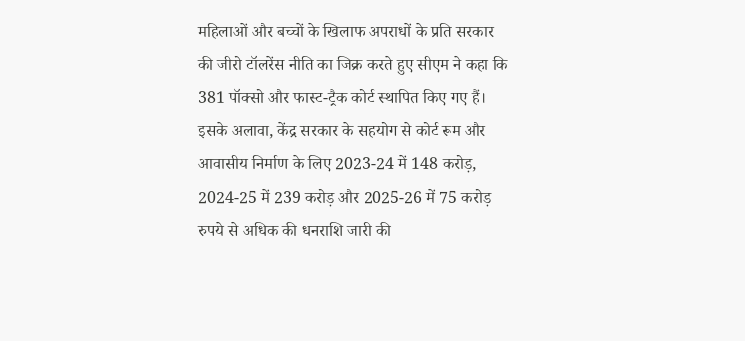महिलाओं और बच्चों के खिलाफ अपराधों के प्रति सरकार की जीरो टॉलरेंस नीति का जिक्र करते हुए सीएम ने कहा कि 381 पॉक्सो और फास्ट-ट्रैक कोर्ट स्थापित किए गए हैं। इसके अलावा, केंद्र सरकार के सहयोग से कोर्ट रूम और आवासीय निर्माण के लिए 2023-24 में 148 करोड़, 2024-25 में 239 करोड़ और 2025-26 में 75 करोड़ रुपये से अधिक की धनराशि जारी की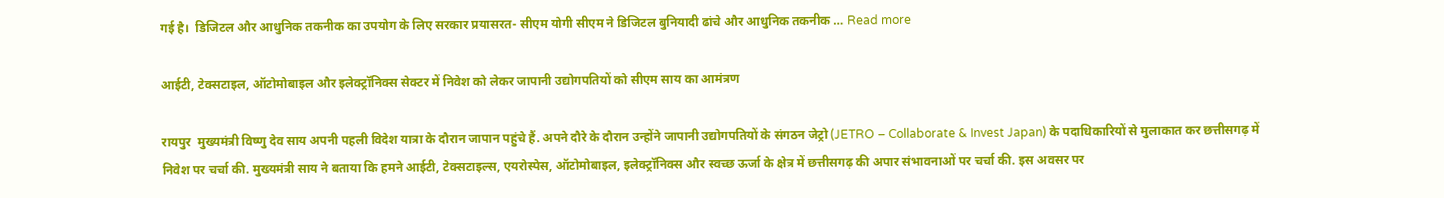गई है।  डिजिटल और आधुनिक तकनीक का उपयोग के लिए सरकार प्रयासरत- सीएम योगी सीएम ने डिजिटल बुनियादी ढांचे और आधुनिक तकनीक … Read more

आईटी, टेक्सटाइल, ऑटोमोबाइल और इलेक्ट्रॉनिक्स सेक्टर में निवेश को लेकर जापानी उद्योगपतियों को सीएम साय का आमंत्रण

रायपुर  मुख्यमंत्री विष्णु देव साय अपनी पहली विदेश यात्रा के दौरान जापान पहुंचे हैं. अपने दौरे के दौरान उन्होंने जापानी उद्योगपतियों के संगठन जेट्रो (JETRO – Collaborate & Invest Japan) के पदाधिकारियों से मुलाकात कर छत्तीसगढ़ में निवेश पर चर्चा की. मुख्यमंत्री साय ने बताया कि हमने आईटी, टेक्सटाइल्स, एयरोस्पेस, ऑटोमोबाइल, इलेक्ट्रॉनिक्स और स्वच्छ ऊर्जा के क्षेत्र में छत्तीसगढ़ की अपार संभावनाओं पर चर्चा की. इस अवसर पर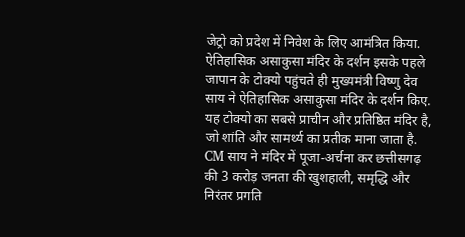जेट्रो को प्रदेश में निवेश के लिए आमंत्रित किया. ऐतिहासिक असाकुसा मंदिर के दर्शन इसके पहले जापान के टोक्यो पहुंचते ही मुख्यमंत्री विष्णु देव साय ने ऐतिहासिक असाकुसा मंदिर के दर्शन किए. यह टोक्यो का सबसे प्राचीन और प्रतिष्ठित मंदिर है, जो शांति और सामर्थ्य का प्रतीक माना जाता है. CM साय ने मंदिर में पूजा-अर्चना कर छत्तीसगढ़ की 3 करोड़ जनता की खुशहाली, समृद्धि और निरंतर प्रगति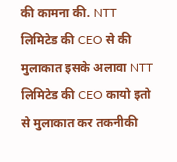की कामना की. NTT लिमिटेड की CEO से की मुलाकात इसके अलावा NTT लिमिटेड की CEO कायो इतो से मुलाकात कर तकनीकी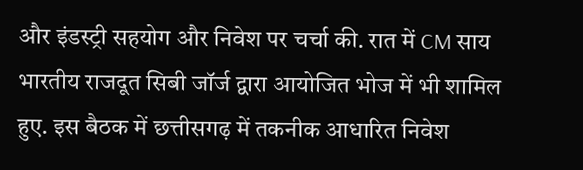और इंडस्ट्री सहयोग और निवेश पर चर्चा की. रात में CM साय भारतीय राजदूत सिबी जॉर्ज द्वारा आयोजित भोज में भी शामिल हुए. इस बैठक में छत्तीसगढ़ में तकनीक आधारित निवेश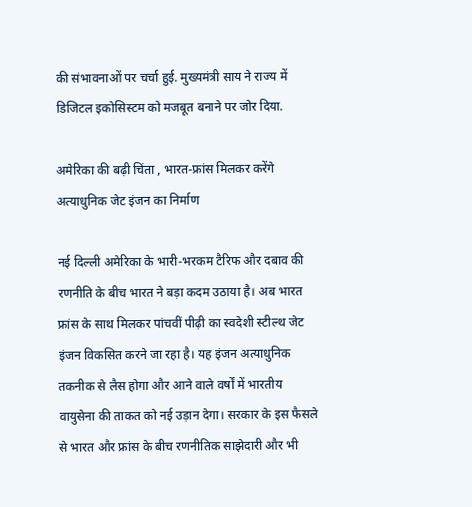की संभावनाओं पर चर्चा हुई. मुख्यमंत्री साय ने राज्य में डिजिटल इकोसिस्टम को मजबूत बनाने पर जोर दिया.

अमेरिका की बढ़ी चिंता , भारत-फ्रांस मिलकर करेंगे अत्याधुनिक जेट इंजन का निर्माण

नई दिल्ली अमेरिका के भारी-भरकम टैरिफ और दबाव की रणनीति के बीच भारत ने बड़ा कदम उठाया है। अब भारत फ्रांस के साथ मिलकर पांचवीं पीढ़ी का स्वदेशी स्टील्थ जेट इंजन विकसित करने जा रहा है। यह इंजन अत्याधुनिक तकनीक से लैस होगा और आने वाले वर्षों में भारतीय वायुसेना की ताकत को नई उड़ान देगा। सरकार के इस फैसले से भारत और फ्रांस के बीच रणनीतिक साझेदारी और भी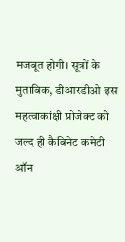मजबूत होगी। सूत्रों के मुताबिक, डीआरडीओ इस महत्वाकांक्षी प्रोजेक्ट को जल्द ही कैबिनेट कमेटी ऑन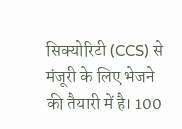सिक्योरिटी (CCS) से मंजूरी के लिए भेजने की तैयारी में है। 100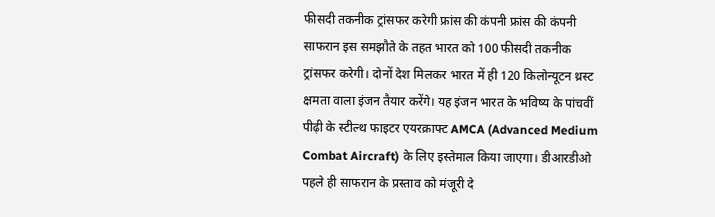फीसदी तकनीक ट्रांसफर करेगी फ्रांस की कंपनी फ्रांस की कंपनी साफरान इस समझौते के तहत भारत को 100 फीसदी तकनीक ट्रांसफर करेगी। दोनों देश मिलकर भारत में ही 120 किलोन्यूटन थ्रस्ट क्षमता वाला इंजन तैयार करेंगे। यह इंजन भारत के भविष्य के पांचवीं पीढ़ी के स्टील्थ फाइटर एयरक्राफ्ट AMCA (Advanced Medium Combat Aircraft) के लिए इस्तेमाल किया जाएगा। डीआरडीओ पहले ही साफरान के प्रस्ताव को मंजूरी दे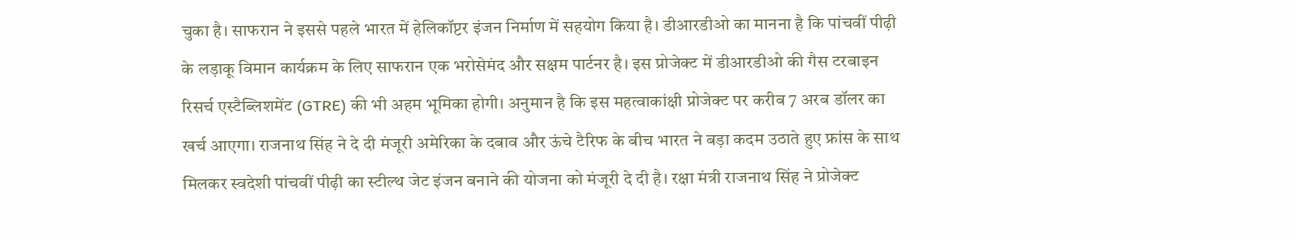चुका है। साफरान ने इससे पहले भारत में हेलिकॉप्टर इंजन निर्माण में सहयोग किया है। डीआरडीओ का मानना है कि पांचवीं पीढ़ी के लड़ाकू विमान कार्यक्रम के लिए साफरान एक भरोसेमंद और सक्षम पार्टनर है। इस प्रोजेक्ट में डीआरडीओ की गैस टरबाइन रिसर्च एस्टैब्लिशमेंट (GTRE) की भी अहम भूमिका होगी। अनुमान है कि इस महत्वाकांक्षी प्रोजेक्ट पर करीब 7 अरब डॉलर का खर्च आएगा। राजनाथ सिंह ने दे दी मंजूरी अमेरिका के दबाव और ऊंचे टैरिफ के बीच भारत ने बड़ा कदम उठाते हुए फ्रांस के साथ मिलकर स्वदेशी पांचवीं पीढ़ी का स्टील्थ जेट इंजन बनाने की योजना को मंजूरी दे दी है। रक्षा मंत्री राजनाथ सिंह ने प्रोजेक्ट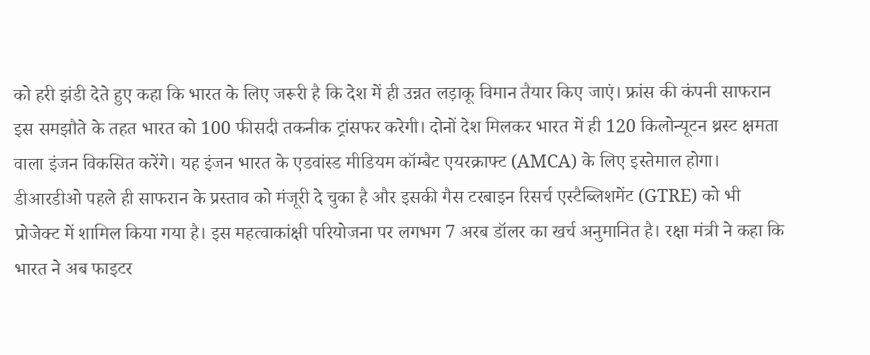को हरी झंडी देते हुए कहा कि भारत के लिए जरूरी है कि देश में ही उन्नत लड़ाकू विमान तैयार किए जाएं। फ्रांस की कंपनी साफरान इस समझौते के तहत भारत को 100 फीसदी तकनीक ट्रांसफर करेगी। दोनों देश मिलकर भारत में ही 120 किलोन्यूटन थ्रस्ट क्षमता वाला इंजन विकसित करेंगे। यह इंजन भारत के एडवांस्ड मीडियम कॉम्बैट एयरक्राफ्ट (AMCA) के लिए इस्तेमाल होगा। डीआरडीओ पहले ही साफरान के प्रस्ताव को मंजूरी दे चुका है और इसकी गैस टरबाइन रिसर्च एस्टैब्लिशमेंट (GTRE) को भी प्रोजेक्ट में शामिल किया गया है। इस महत्वाकांक्षी परियोजना पर लगभग 7 अरब डॉलर का खर्च अनुमानित है। रक्षा मंत्री ने कहा कि भारत ने अब फाइटर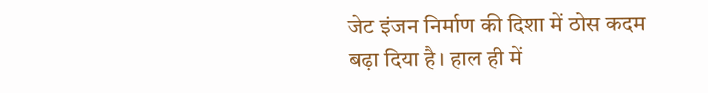जेट इंजन निर्माण की दिशा में ठोस कदम बढ़ा दिया है। हाल ही में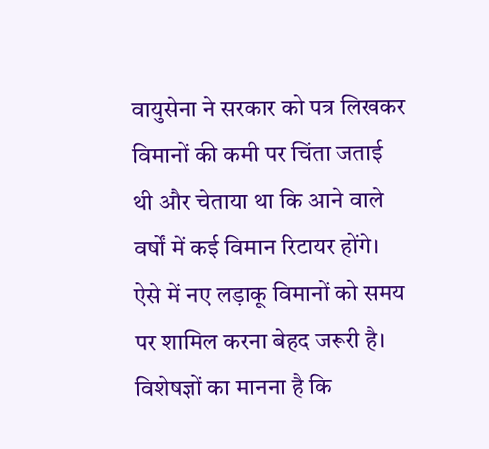वायुसेना ने सरकार को पत्र लिखकर विमानों की कमी पर चिंता जताई थी और चेताया था कि आने वाले वर्षों में कई विमान रिटायर होंगे। ऐसे में नए लड़ाकू विमानों को समय पर शामिल करना बेहद जरूरी है। विशेषज्ञों का मानना है कि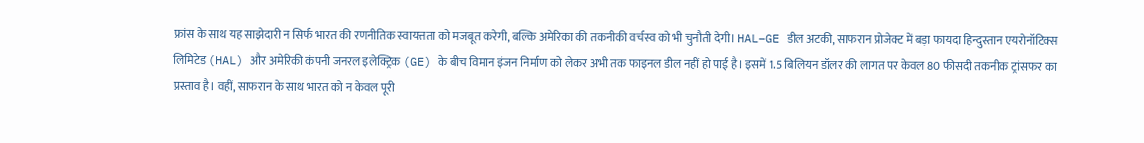फ्रांस के साथ यह साझेदारी न सिर्फ भारत की रणनीतिक स्वायत्तता को मजबूत करेगी, बल्कि अमेरिका की तकनीकी वर्चस्व को भी चुनौती देगी। HAL–GE डील अटकी, साफरान प्रोजेक्ट में बड़ा फायदा हिन्दुस्तान एयरोनॉटिक्स लिमिटेड (HAL) और अमेरिकी कंपनी जनरल इलेक्ट्रिक (GE) के बीच विमान इंजन निर्माण को लेकर अभी तक फाइनल डील नहीं हो पाई है। इसमें 1.5 बिलियन डॉलर की लागत पर केवल 80 फीसदी तकनीक ट्रांसफर का प्रस्ताव है। वहीं, साफरान के साथ भारत को न केवल पूरी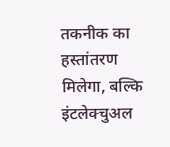तकनीक का हस्तांतरण मिलेगा, बल्कि इंटलेक्चुअल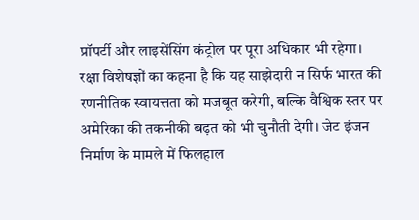प्रॉपर्टी और लाइसेंसिंग कंट्रोल पर पूरा अधिकार भी रहेगा। रक्षा विशेषज्ञों का कहना है कि यह साझेदारी न सिर्फ भारत की रणनीतिक स्वायत्तता को मजबूत करेगी, बल्कि वैश्विक स्तर पर अमेरिका की तकनीकी बढ़त को भी चुनौती देगी। जेट इंजन निर्माण के मामले में फिलहाल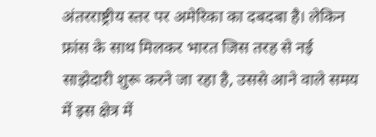अंतरराष्ट्रीय स्तर पर अमेरिका का दबदबा है। लेकिन फ्रांस के साथ मिलकर भारत जिस तरह से नई साझेदारी शुरू करने जा रहा है, उससे आने वाले समय में इस क्षेत्र में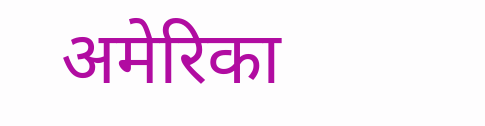अमेरिका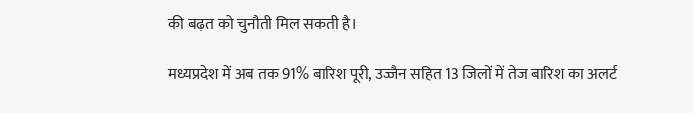की बढ़त को चुनौती मिल सकती है।

मध्यप्रदेश में अब तक 91% बारिश पूरी, उज्जैन सहित 13 जिलों में तेज बारिश का अलर्ट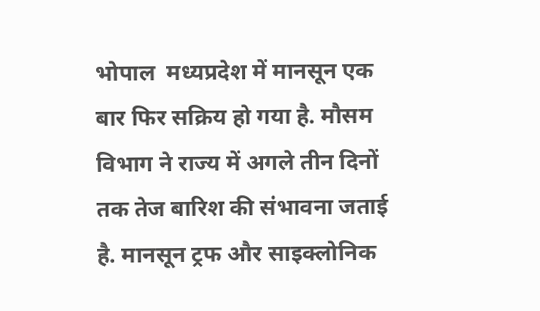भोपाल  मध्यप्रदेश में मानसून एक बार फिर सक्रिय हो गया है. मौसम विभाग ने राज्य में अगले तीन दिनों तक तेज बारिश की संभावना जताई है. मानसून ट्रफ और साइक्लोनिक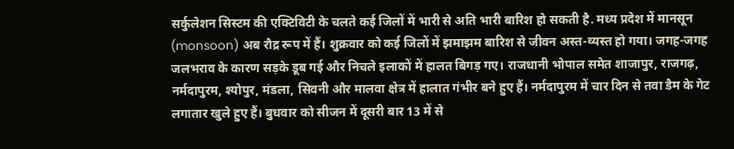सर्कुलेशन सिस्टम की एक्टिविटी के चलते कई जिलों में भारी से अति भारी बारिश हो सकती है. मध्य प्रदेश में मानसून (monsoon) अब रौद्र रूप में हैं। शुक्रवार को कई जिलों में झमाझम बारिश से जीवन अस्त-व्यस्त हो गया। जगह-जगह जलभराव के कारण सड़के डूब गई और निचले इलाकों में हालत बिगड़ गए। राजधानी भोपाल समेत शाजापुर, राजगढ़, नर्मदापुरम, श्योपुर, मंडला, सिवनी और मालवा क्षेत्र में हालात गंभीर बने हुए हैं। नर्मदापुरम में चार दिन से तवा डैम के गेट लगातार खुले हुए हैं। बुधवार को सीजन में दूसरी बार 13 में से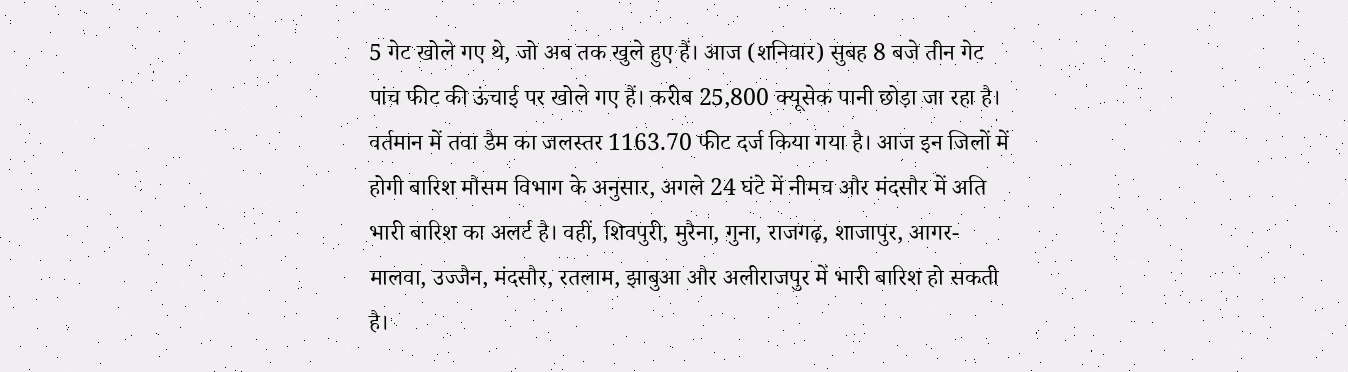5 गेट खोले गए थे, जो अब तक खुले हुए हैं। आज (शनिवार) सुबह 8 बजे तीन गेट पांच फीट की ऊंचाई पर खोले गए हैं। करीब 25,800 क्यूसेक पानी छोड़ा जा रहा है। वर्तमान में तवा डैम का जलस्तर 1163.70 फीट दर्ज किया गया है। आज इन जिलों में होगी बारिश मौसम विभाग के अनुसार, अगले 24 घंटे में नीमच और मंदसौर में अति भारी बारिश का अलर्ट है। वहीं, शिवपुरी, मुरैना, गुना, राजगढ़, शाजापुर, आगर-मालवा, उज्जैन, मंदसौर, रतलाम, झाबुआ और अलीराजपुर में भारी बारिश हो सकती है।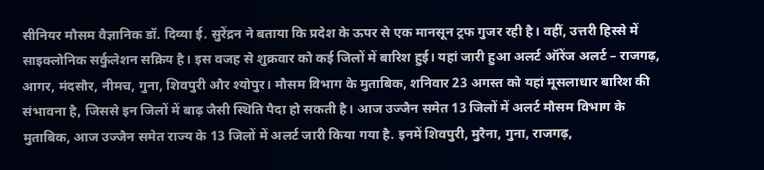सीनियर मौसम वैज्ञानिक डॉ. दिव्या ई. सुरेंद्रन ने बताया कि प्रदेश के ऊपर से एक मानसून ट्रफ गुजर रही है। वहीं, उत्तरी हिस्से में साइक्लोनिक सर्कुलेशन सक्रिय है। इस वजह से शुक्रवार को कई जिलों में बारिश हुई। यहां जारी हुआ अलर्ट ऑरेंज अलर्ट – राजगढ़, आगर, मंदसौर, नीमच, गुना, शिवपुरी और श्योपुर। मौसम विभाग के मुताबिक, शनिवार 23 अगस्त को यहां मूसलाधार बारिश की संभावना है, जिससे इन जिलों में बाढ़ जैसी स्थिति पैदा हो सकती है। आज उज्जैन समेत 13 जिलों में अलर्ट मौसम विभाग के मुताबिक, आज उज्जैन समेत राज्य के 13 जिलों में अलर्ट जारी किया गया है. इनमें शिवपुरी, मुरैना, गुना, राजगढ़,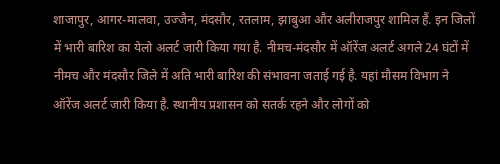शाजापुर, आगर-मालवा, उज्जैन, मंदसौर, रतलाम, झाबुआ और अलीराजपुर शामिल हैं. इन जिलों में भारी बारिश का येलो अलर्ट जारी किया गया है. नीमच-मंदसौर में ऑरेंज अलर्ट अगले 24 घंटों में नीमच और मंदसौर जिले में अति भारी बारिश की संभावना जताई गई है. यहां मौसम विभाग ने ऑरेंज अलर्ट जारी किया है. स्थानीय प्रशासन को सतर्क रहने और लोगों को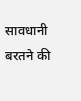सावधानी बरतने की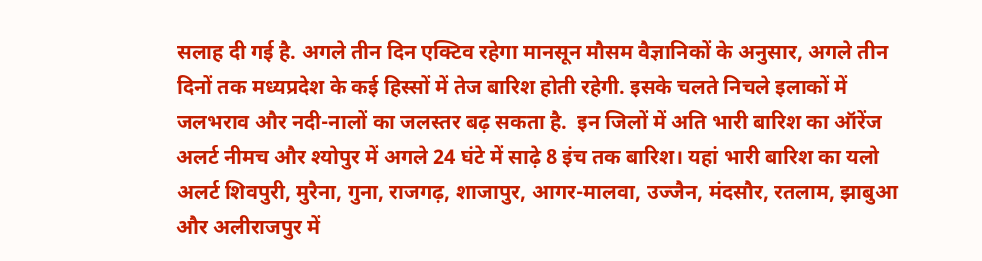सलाह दी गई है. अगले तीन दिन एक्टिव रहेगा मानसून मौसम वैज्ञानिकों के अनुसार, अगले तीन दिनों तक मध्यप्रदेश के कई हिस्सों में तेज बारिश होती रहेगी. इसके चलते निचले इलाकों में जलभराव और नदी-नालों का जलस्तर बढ़ सकता है.  इन जिलों में अति भारी बारिश का ऑरेंज अलर्ट नीमच और श्योपुर में अगले 24 घंटे में साढ़े 8 इंच तक बारिश। यहां भारी बारिश का यलो अलर्ट शिवपुरी, मुरैना, गुना, राजगढ़, शाजापुर, आगर-मालवा, उज्जैन, मंदसौर, रतलाम, झाबुआ और अलीराजपुर में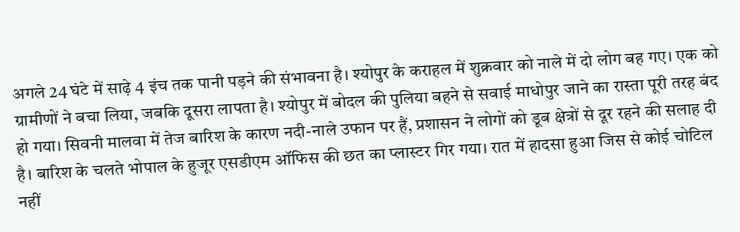अगले 24 घंटे में साढ़े 4 इंच तक पानी पड़ने की संभावना है। श्योपुर के कराहल में शुक्रवार को नाले में दो लोग बह गए। एक को ग्रामीणों ने बचा लिया, जबकि दूसरा लापता है। श्योपुर में बोदल की पुलिया बहने से सवाई माधोपुर जाने का रास्ता पूरी तरह बंद हो गया। सिवनी मालवा में तेज बारिश के कारण नदी-नाले उफान पर हैं, प्रशासन ने लोगों को डूब क्षेत्रों से दूर रहने की सलाह दी है। बारिश के चलते भोपाल के हुजूर एसडीएम ऑफिस की छत का प्लास्टर गिर गया। रात में हादसा हुआ जिस से कोई चोटिल नहीं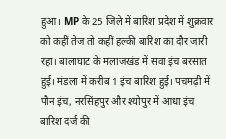हुआ। MP के 25 जिले में बारिश प्रदेश में शुक्रवार को कहीं तेज तो कहीं हल्की बारिश का दौर जारी रहा। बालाघाट के मलाजखंड में सवा इंच बरसात हुई। मंडला में करीब 1 इंच बारिश हुई। पचमढ़ी में पौन इंच, नरसिंहपुर और श्योपुर में आधा इंच बारिश दर्ज की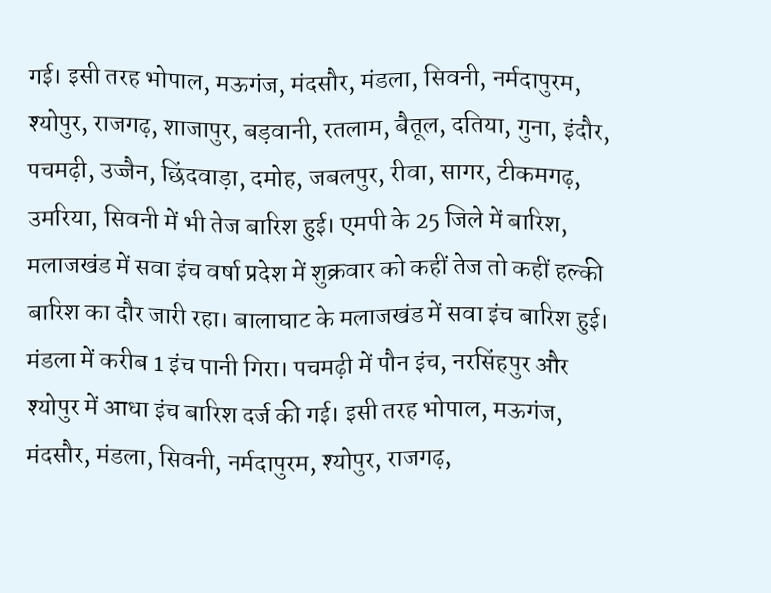गई। इसी तरह भोपाल, मऊगंज, मंदसौर, मंडला, सिवनी, नर्मदापुरम, श्योपुर, राजगढ़, शाजापुर, बड़वानी, रतलाम, बैतूल, दतिया, गुना, इंदौर, पचमढ़ी, उज्जैन, छिंदवाड़ा, दमोह, जबलपुर, रीवा, सागर, टीकमगढ़, उमरिया, सिवनी में भी तेज बारिश हुई। एमपी के 25 जिले में बारिश, मलाजखंड में सवा इंच वर्षा प्रदेश में शुक्रवार को कहीं तेज तो कहीं हल्की बारिश का दौर जारी रहा। बालाघाट के मलाजखंड में सवा इंच बारिश हुई। मंडला में करीब 1 इंच पानी गिरा। पचमढ़ी में पौन इंच, नरसिंहपुर और श्योपुर में आधा इंच बारिश दर्ज की गई। इसी तरह भोपाल, मऊगंज, मंदसौर, मंडला, सिवनी, नर्मदापुरम, श्योपुर, राजगढ़,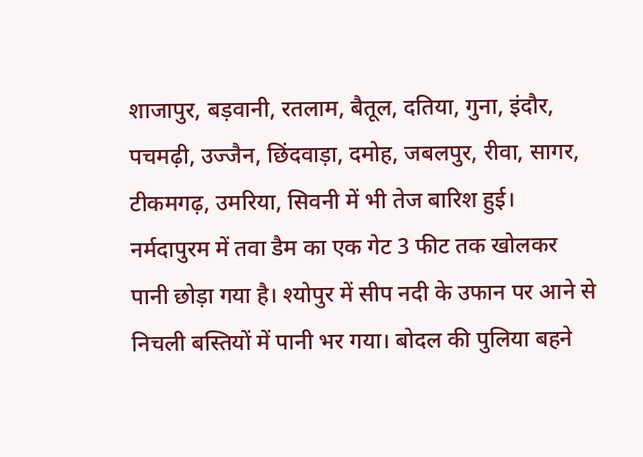शाजापुर, बड़वानी, रतलाम, बैतूल, दतिया, गुना, इंदौर, पचमढ़ी, उज्जैन, छिंदवाड़ा, दमोह, जबलपुर, रीवा, सागर, टीकमगढ़, उमरिया, सिवनी में भी तेज बारिश हुई। नर्मदापुरम में तवा डैम का एक गेट 3 फीट तक खोलकर पानी छोड़ा गया है। श्योपुर में सीप नदी के उफान पर आने से निचली बस्तियों में पानी भर गया। बोदल की पुलिया बहने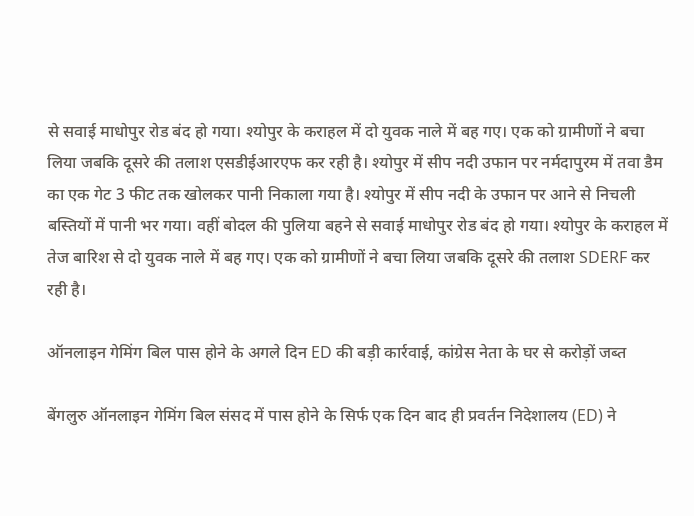से सवाई माधोपुर रोड बंद हो गया। श्योपुर के कराहल में दो युवक नाले में बह गए। एक को ग्रामीणों ने बचा लिया जबकि दूसरे की तलाश एसडीईआरएफ कर रही है। श्योपुर में सीप नदी उफान पर नर्मदापुरम में तवा डैम का एक गेट 3 फीट तक खोलकर पानी निकाला गया है। श्योपुर में सीप नदी के उफान पर आने से निचली बस्तियों में पानी भर गया। वहीं बोदल की पुलिया बहने से सवाई माधोपुर रोड बंद हो गया। श्योपुर के कराहल में तेज बारिश से दो युवक नाले में बह गए। एक को ग्रामीणों ने बचा लिया जबकि दूसरे की तलाश SDERF कर रही है।

ऑनलाइन गेमिंग बिल पास होने के अगले दिन ED की बड़ी कार्रवाई, कांग्रेस नेता के घर से करोड़ों जब्त

बेंगलुरु ऑनलाइन गेमिंग बिल संसद में पास होने के सिर्फ एक दिन बाद ही प्रवर्तन निदेशालय (ED) ने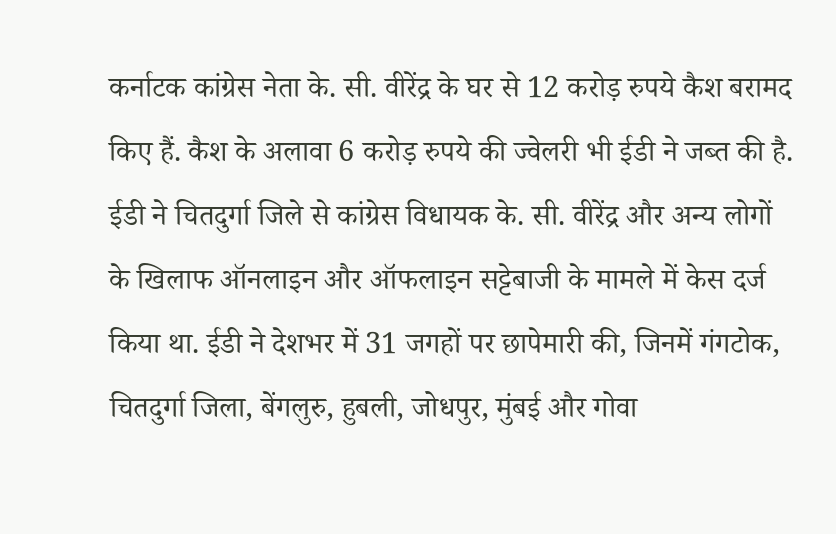कर्नाटक कांग्रेस नेता के. सी. वीरेंद्र के घर से 12 करोड़ रुपये कैश बरामद किए हैं. कैश के अलावा 6 करोड़ रुपये की ज्वेलरी भी ईडी ने जब्त की है. ईडी ने चितदुर्गा जिले से कांग्रेस विधायक के. सी. वीरेंद्र और अन्य लोगों के खिलाफ ऑनलाइन और ऑफलाइन सट्टेबाजी के मामले में केस दर्ज किया था. ईडी ने देशभर में 31 जगहों पर छापेमारी की, जिनमें गंगटोक, चितदुर्गा जिला, बेंगलुरु, हुबली, जोधपुर, मुंबई और गोवा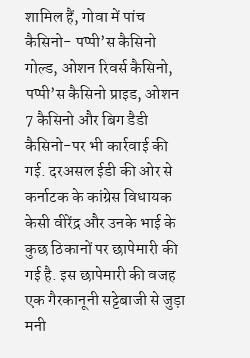शामिल हैं, गोवा में पांच कैसिनो- पप्पी’स कैसिनो गोल्ड, ओशन रिवर्स कैसिनो, पप्पी’स कैसिनो प्राइड, ओशन 7 कैसिनो और बिग डैडी कैसिनो-पर भी कार्रवाई की गई. दरअसल ईडी की ओर से कर्नाटक के कांग्रेस विधायक केसी वीरेंद्र और उनके भाई के कुछ ठिकानों पर छापेमारी की गई है. इस छापेमारी की वजह एक गैरकानूनी सट्टेबाजी से जुड़ा मनी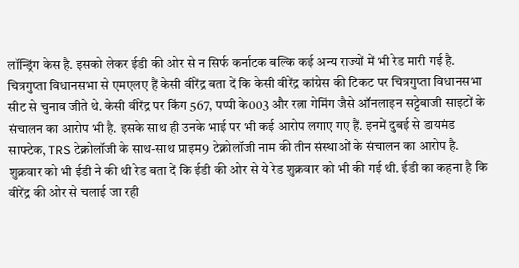लॉन्ड्रिंग केस है. इसको लेकर ईडी की ओर से न सिर्फ कर्नाटक बल्कि कई अन्य राज्यों में भी रेड मारी गई है.  चित्रगुप्ता विधानसभा से एमएलए हैं केसी वीरेंद्र बता दें कि केसी वीरेंद्र कांग्रेस की टिकट पर चित्रगुप्ता विधानसभा सीट से चुनाव जीते थे. केसी वीरेंद्र पर किंग 567, पप्पी के003 और रत्ना गेमिंग जैसे ऑनलाइन सट्टेबाजी साइटों के संचालन का आरोप भी है. इसके साथ ही उनके भाई पर भी कई आरोप लगाए गए हैं. इनमें दुबई से डायमंड साफ्टेक, TRS टेक्नोलॉजी के साथ-साथ प्राइम9 टेक्नोलॉजी नाम की तीन संस्थाओं के संचालन का आरोप है.  शुक्रवार को भी ईडी ने की थी रेड बता दें कि ईडी की ओर से ये रेड शुक्रवार को भी की गई थी. ईडी का कहना है कि वीरेंद्र की ओर से चलाई जा रही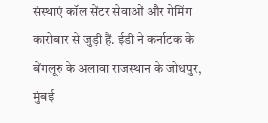संस्थाएं कॉल सेंटर सेवाओं और गेमिंग कारोबार से जुड़ी हैं. ईडी ने कर्नाटक के बेंगलूरु के अलावा राजस्थान के जोधपुर, मुंबई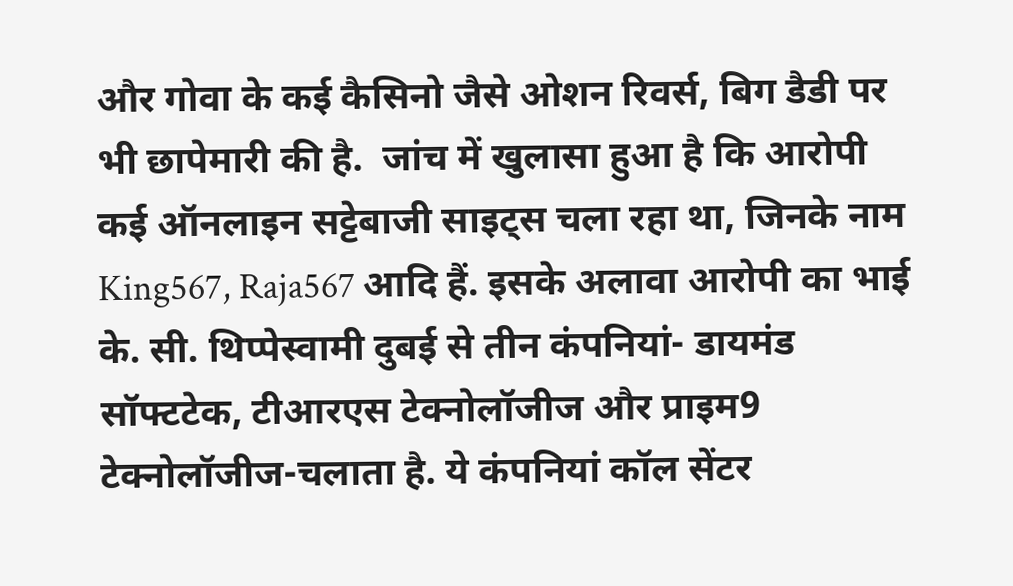और गोवा के कई कैसिनो जैसे ओशन रिवर्स, बिग डैडी पर भी छापेमारी की है.  जांच में खुलासा हुआ है कि आरोपी कई ऑनलाइन सट्टेबाजी साइट्स चला रहा था, जिनके नाम King567, Raja567 आदि हैं. इसके अलावा आरोपी का भाई के. सी. थिप्पेस्वामी दुबई से तीन कंपनियां- डायमंड सॉफ्टटेक, टीआरएस टेक्नोलॉजीज और प्राइम9 टेक्नोलॉजीज-चलाता है. ये कंपनियां कॉल सेंटर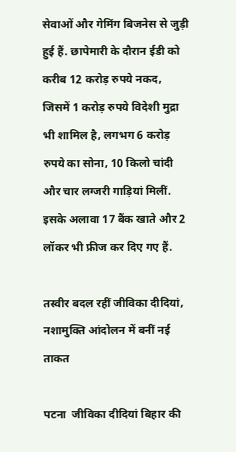सेवाओं और गेमिंग बिजनेस से जुड़ी हुई हैं. छापेमारी के दौरान ईडी को करीब 12 करोड़ रुपये नकद, जिसमें 1 करोड़ रुपये विदेशी मुद्रा भी शामिल है, लगभग 6 करोड़ रुपये का सोना, 10 किलो चांदी और चार लग्जरी गाड़ियां मिलीं. इसके अलावा 17 बैंक खाते और 2 लॉकर भी फ्रीज कर दिए गए हैं.

तस्वीर बदल रहीं जीविका दीदियां, नशामुक्ति आंदोलन में बनीं नई ताकत

पटना  जीविका दीदियां बिहार की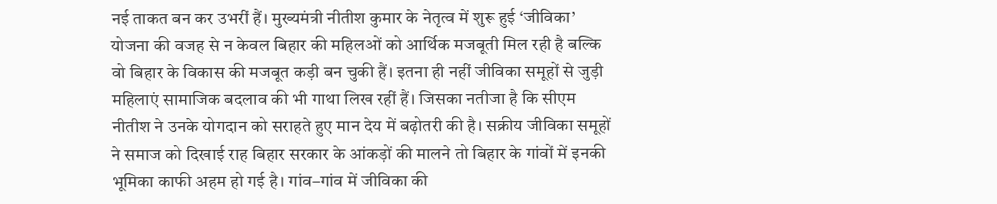नई ताकत बन कर उभरीं हैं। मुख्यमंत्री नीतीश कुमार के नेतृत्व में शुरू हुई ‘जीविका’ योजना की वजह से न केवल बिहार की महिलओं को आर्थिक मजबूती मिल रही है बल्कि वो बिहार के विकास की मजबूत कड़ी बन चुकी हैं। इतना ही नहीं जीविका समूहों से जुड़ी महिलाएं सामाजिक बदलाव की भी गाथा लिख रहीं हैं। जिसका नतीजा है कि सीएम नीतीश ने उनके योगदान को सराहते हुए मान देय में बढ़ोतरी की है। सक्रीय जीविका समूहों ने समाज को दिखाई राह बिहार सरकार के आंकड़ों की मालने तो बिहार के गांवों में इनकी भूमिका काफी अहम हो गई है। गांव–गांव में जीविका की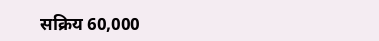सक्रिय 60,000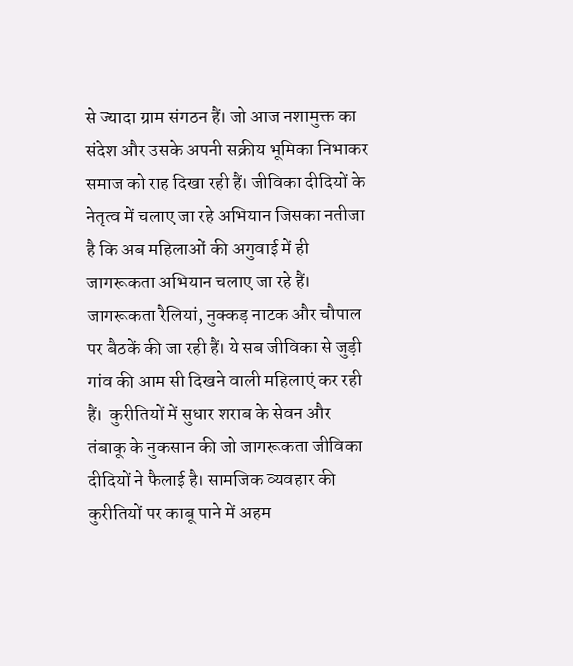से ज्यादा ग्राम संगठन हैं। जो आज नशामुक्त का संदेश और उसके अपनी सक्रीय भूमिका निभाकर समाज को राह दिखा रही हैं। जीविका दीदियों के नेतृत्‍व में चलाए जा रहे अभियान जिसका नतीजा है कि अब महिलाओं की अगुवाई में ही जागरूकता अभियान चलाए जा रहे हैं। जागरूकता रैलियां, नुक्कड़ नाटक और चौपाल पर बैठकें की जा रही हैं। ये सब जीविका से जुड़ी गांव की आम सी दिखने वाली महिलाएं कर रही हैं।  कुरीतियों में सुधार शराब के सेवन और तंबाकू के नुकसान की जो जागरूकता जीविका दीदियों ने फैलाई है। सामजिक व्‍यवहार की कुरीतियों पर काबू पाने में अहम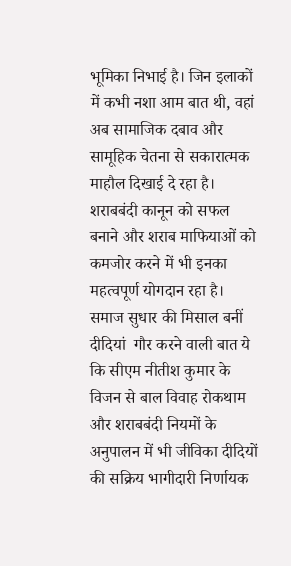भूमिका निभाई है। जिन इलाकों में कभी नशा आम बात थी, वहां अब सामाजिक दबाव और सामूहिक चेतना से सकारात्मक माहौल दिखाई दे रहा है। शराबबंदी कानून को सफल बनाने और शराब माफियाओं को कमजोर करने में भी इनका महत्‍वपूर्ण योगदान रहा है। समाज सुधार की मिसाल बनीं दीदियां  गौर करने वाली बात ये कि सीएम नीतीश कुमार के विजन से बाल विवाह रोकथाम और शराबबंदी नियमों के अनुपालन में भी जीविका दीदियों की सक्रिय भागीदारी निर्णायक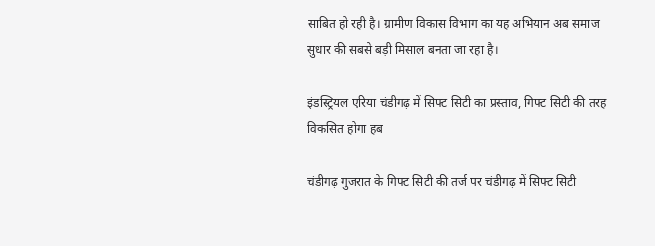साबित हो रही है। ग्रामीण विकास विभाग का यह अभियान अब समाज सुधार की सबसे बड़ी मिसाल बनता जा रहा है।

इंडस्ट्रियल एरिया चंडीगढ़ में सिफ्ट सिटी का प्रस्ताव, गिफ्ट सिटी की तरह विकसित होगा हब

चंडीगढ़ गुजरात के गिफ्ट सिटी की तर्ज पर चंडीगढ़ में सिफ्ट सिटी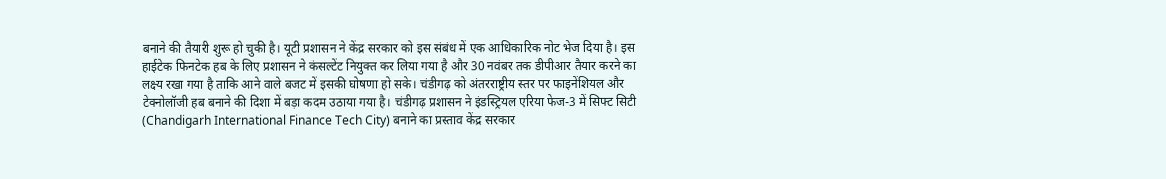बनाने की तैयारी शुरू हो चुकी है। यूटी प्रशासन ने केंद्र सरकार को इस संबंध में एक आधिकारिक नोट भेज दिया है। इस हाईटेक फिनटेक हब के लिए प्रशासन ने कंसल्टेंट नियुक्त कर लिया गया है और 30 नवंबर तक डीपीआर तैयार करने का लक्ष्य रखा गया है ताकि आने वाले बजट में इसकी घोषणा हो सके। चंडीगढ़ को अंतरराष्ट्रीय स्तर पर फाइनेंशियल और टेक्नोलॉजी हब बनाने की दिशा में बड़ा कदम उठाया गया है। चंडीगढ़ प्रशासन ने इंडस्ट्रियल एरिया फेज-3 में सिफ्ट सिटी (Chandigarh International Finance Tech City) बनाने का प्रस्ताव केंद्र सरकार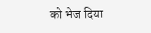को भेज दिया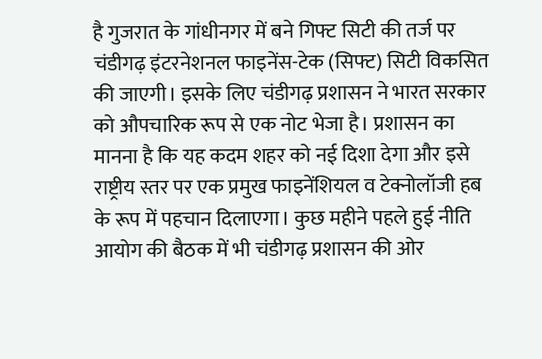है गुजरात के गांधीनगर में बने गिफ्ट सिटी की तर्ज पर चंडीगढ़ इंटरनेशनल फाइनेंस-टेक (सिफ्ट) सिटी विकसित की जाएगी। इसके लिए चंडीगढ़ प्रशासन ने भारत सरकार को औपचारिक रूप से एक नोट भेजा है। प्रशासन का मानना है कि यह कदम शहर को नई दिशा देगा और इसे राष्ट्रीय स्तर पर एक प्रमुख फाइनेंशियल व टेक्नोलॉजी हब के रूप में पहचान दिलाएगा। कुछ महीने पहले हुई नीति आयोग की बैठक में भी चंडीगढ़ प्रशासन की ओर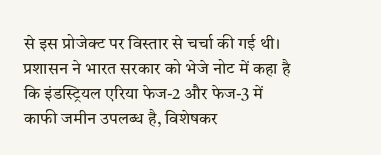से इस प्रोजेक्ट पर विस्तार से चर्चा की गई थी। प्रशासन ने भारत सरकार को भेजे नोट में कहा है कि इंडस्ट्रियल एरिया फेज-2 और फेज-3 में काफी जमीन उपलब्ध है, विशेषकर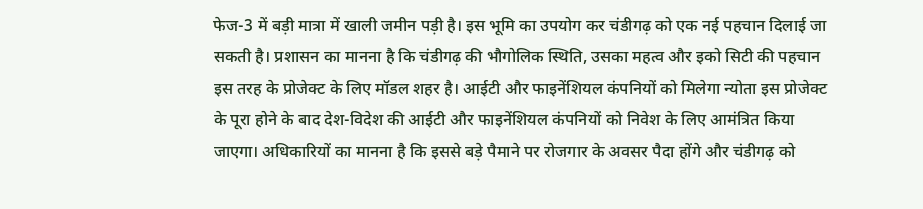फेज-3 में बड़ी मात्रा में खाली जमीन पड़ी है। इस भूमि का उपयोग कर चंडीगढ़ को एक नई पहचान दिलाई जा सकती है। प्रशासन का मानना है कि चंडीगढ़ की भौगोलिक स्थिति, उसका महत्व और इको सिटी की पहचान इस तरह के प्रोजेक्ट के लिए मॉडल शहर है। आईटी और फाइनेंशियल कंपनियों को मिलेगा न्योता इस प्रोजेक्ट के पूरा होने के बाद देश-विदेश की आईटी और फाइनेंशियल कंपनियों को निवेश के लिए आमंत्रित किया जाएगा। अधिकारियों का मानना है कि इससे बड़े पैमाने पर रोजगार के अवसर पैदा होंगे और चंडीगढ़ को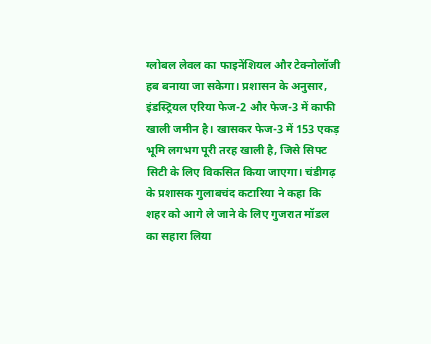ग्लोबल लेवल का फाइनेंशियल और टेक्नोलॉजी हब बनाया जा सकेगा। प्रशासन के अनुसार, इंडस्ट्रियल एरिया फेज-2 और फेज-3 में काफी खाली जमीन है। खासकर फेज-3 में 153 एकड़ भूमि लगभग पूरी तरह खाली है, जिसे सिफ्ट सिटी के लिए विकसित किया जाएगा। चंडीगढ़ के प्रशासक गुलाबचंद कटारिया ने कहा कि शहर को आगे ले जाने के लिए गुजरात मॉडल का सहारा लिया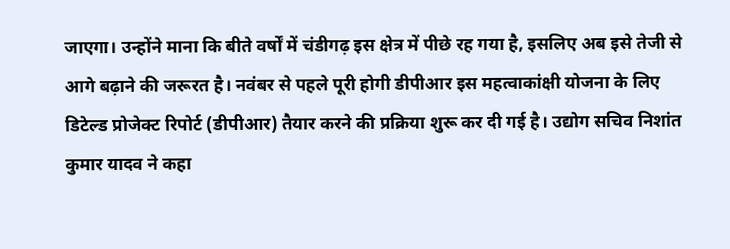जाएगा। उन्होंने माना कि बीते वर्षों में चंडीगढ़ इस क्षेत्र में पीछे रह गया है, इसलिए अब इसे तेजी से आगे बढ़ाने की जरूरत है। नवंबर से पहले पूरी होगी डीपीआर इस महत्वाकांक्षी योजना के लिए डिटेल्ड प्रोजेक्ट रिपोर्ट (डीपीआर) तैयार करने की प्रक्रिया शुरू कर दी गई है। उद्योग सचिव निशांत कुमार यादव ने कहा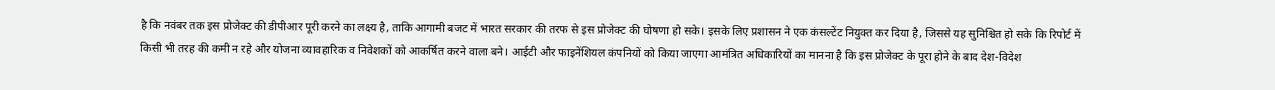है कि नवंबर तक इस प्रोजेक्ट की डीपीआर पूरी करने का लक्ष्य है, ताकि आगामी बजट में भारत सरकार की तरफ से इस प्रोजेक्ट की घोषणा हो सके। इसके लिए प्रशासन ने एक कंसल्टेंट नियुक्त कर दिया है, जिससे यह सुनिश्चित हो सके कि रिपोर्ट में किसी भी तरह की कमी न रहे और योजना व्यावहारिक व निवेशकों को आकर्षित करने वाला बने। आईटी और फाइनेंशियल कंपनियों को किया जाएगा आमंत्रित अधिकारियों का मानना है कि इस प्रोजेक्ट के पूरा होने के बाद देश-विदेश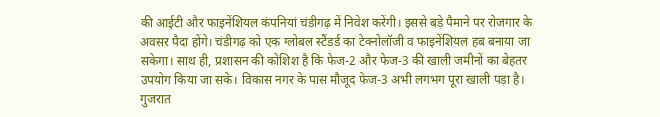की आईटी और फाइनेंशियल कंपनियां चंडीगढ़ में निवेश करेंगी। इससे बड़े पैमाने पर रोजगार के अवसर पैदा होंगे। चंडीगढ़ को एक ग्लोबल स्टैंडर्ड का टेक्नोलॉजी व फाइनेंशियल हब बनाया जा सकेगा। साथ ही, प्रशासन की कोशिश है कि फेज-2 और फेज-3 की खाली जमीनों का बेहतर उपयोग किया जा सके। विकास नगर के पास मौजूद फेज-3 अभी लगभग पूरा खाली पड़ा है। गुजरात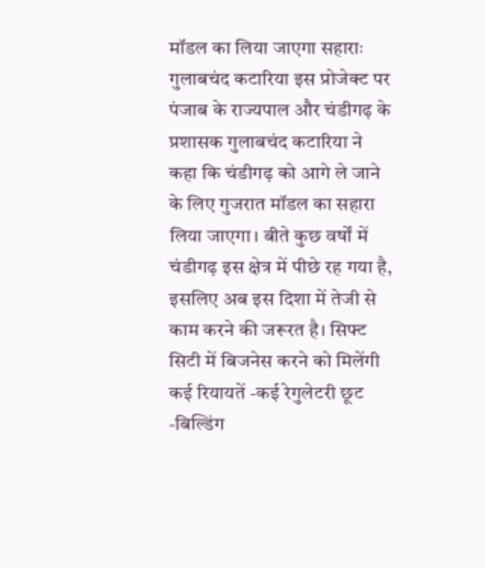मॉडल का लिया जाएगा सहाराः गुलाबचंद कटारिया इस प्रोजेक्ट पर पंजाब के राज्यपाल और चंडीगढ़ के प्रशासक गुलाबचंद कटारिया ने कहा कि चंडीगढ़ को आगे ले जाने के लिए गुजरात मॉडल का सहारा लिया जाएगा। बीते कुछ वर्षों में चंडीगढ़ इस क्षेत्र में पीछे रह गया है, इसलिए अब इस दिशा में तेजी से काम करने की जरूरत है। सिफ्ट सिटी में बिजनेस करने को मिलेंगी कई रियायतें -कई रेगुलेटरी छूट -बिल्डिंग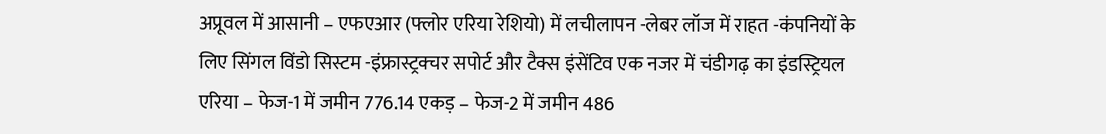अप्रूवल में आसानी – एफएआर (फ्लोर एरिया रेशियो) में लचीलापन -लेबर लॉज में राहत -कंपनियों के लिए सिंगल विंडो सिस्टम -इंफ्रास्ट्रक्चर सपोर्ट और टैक्स इंसेंटिव एक नजर में चंडीगढ़ का इंडस्ट्रियल एरिया – फेज-1 में जमीन 776.14 एकड़ – फेज-2 में जमीन 486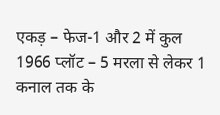एकड़ – फेज-1 और 2 में कुल 1966 प्लॉट – 5 मरला से लेकर 1 कनाल तक के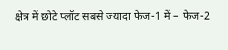क्षेत्र में छोटे प्लॉट सबसे ज्यादा फेज-1 में – फेज-2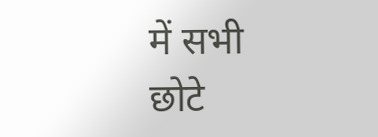में सभी छोटे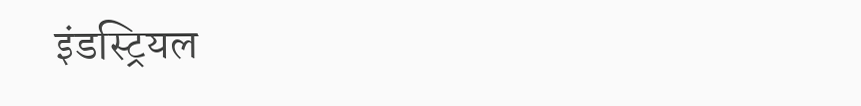इंडस्ट्रियल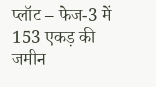प्लॉट – फेज-3 में 153 एकड़ की जमीन